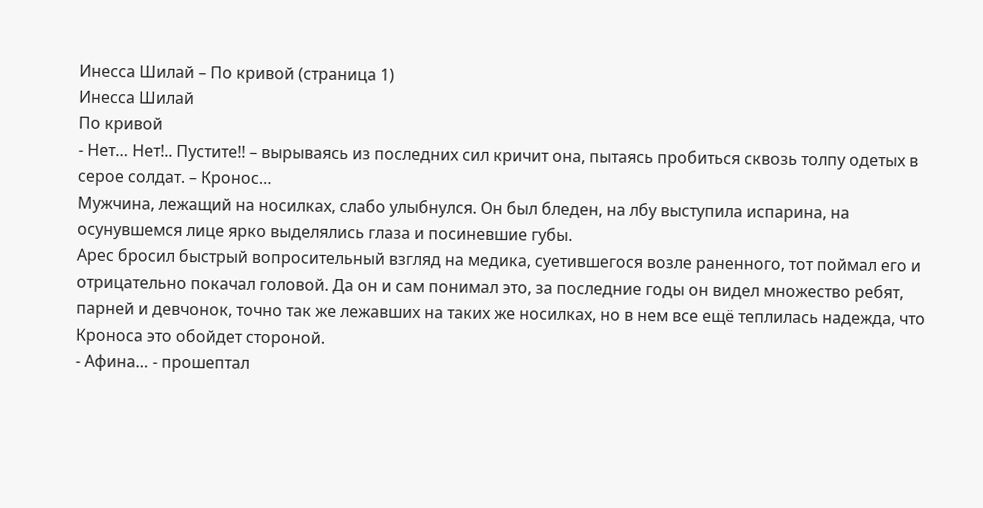Инесса Шилай – По кривой (страница 1)
Инесса Шилай
По кривой
- Нет… Нет!.. Пустите!! – вырываясь из последних сил кричит она, пытаясь пробиться сквозь толпу одетых в серое солдат. – Кронос…
Мужчина, лежащий на носилках, слабо улыбнулся. Он был бледен, на лбу выступила испарина, на осунувшемся лице ярко выделялись глаза и посиневшие губы.
Арес бросил быстрый вопросительный взгляд на медика, суетившегося возле раненного, тот поймал его и отрицательно покачал головой. Да он и сам понимал это, за последние годы он видел множество ребят, парней и девчонок, точно так же лежавших на таких же носилках, но в нем все ещё теплилась надежда, что Кроноса это обойдет стороной.
- Афина… - прошептал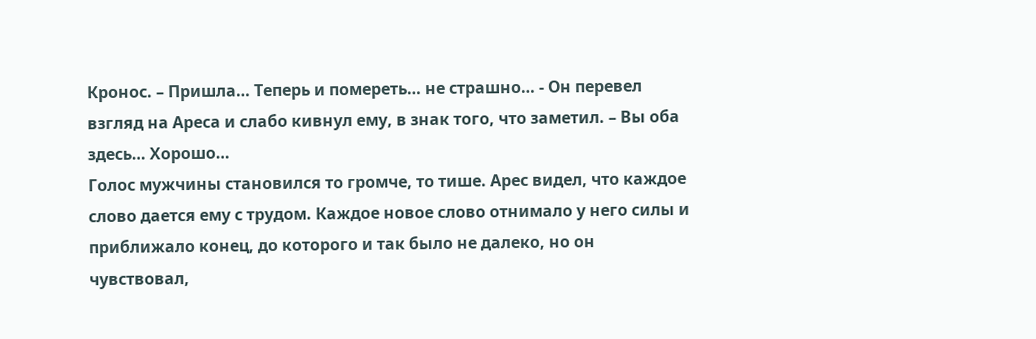Кронос. – Пришла… Теперь и помереть… не страшно… - Он перевел взгляд на Ареса и слабо кивнул ему, в знак того, что заметил. – Вы оба здесь… Хорошо…
Голос мужчины становился то громче, то тише. Арес видел, что каждое слово дается ему с трудом. Каждое новое слово отнимало у него силы и приближало конец, до которого и так было не далеко, но он чувствовал,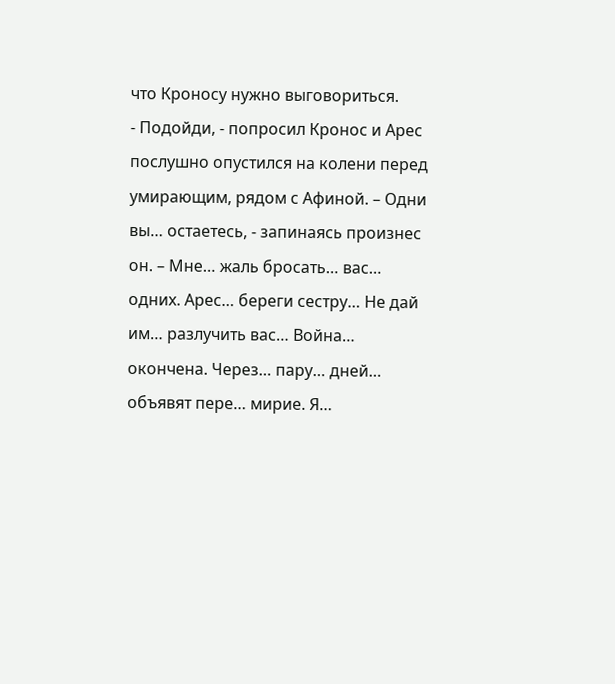что Кроносу нужно выговориться.
- Подойди, - попросил Кронос и Арес послушно опустился на колени перед умирающим, рядом с Афиной. – Одни вы… остаетесь, - запинаясь произнес он. – Мне… жаль бросать… вас… одних. Арес… береги сестру… Не дай им… разлучить вас… Война… окончена. Через… пару… дней… объявят пере… мирие. Я…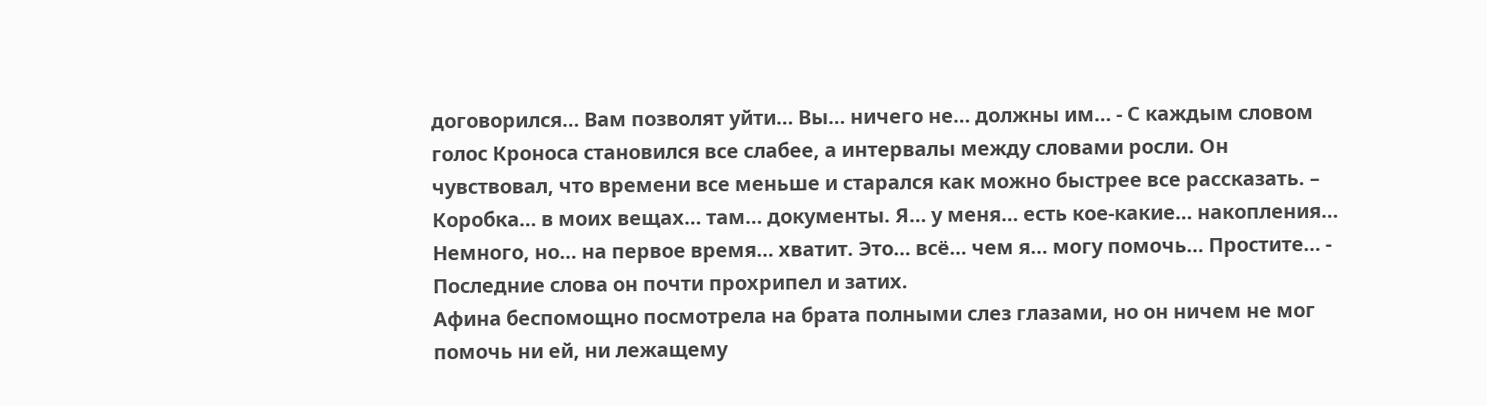договорился… Вам позволят уйти… Вы… ничего не… должны им… - С каждым словом голос Кроноса становился все слабее, а интервалы между словами росли. Он чувствовал, что времени все меньше и старался как можно быстрее все рассказать. – Коробка… в моих вещах… там… документы. Я… у меня… есть кое-какие… накопления… Немного, но… на первое время… хватит. Это… всё… чем я… могу помочь… Простите… - Последние слова он почти прохрипел и затих.
Афина беспомощно посмотрела на брата полными слез глазами, но он ничем не мог помочь ни ей, ни лежащему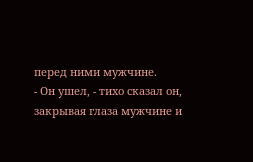перед ними мужчине.
- Он ушел, - тихо сказал он, закрывая глаза мужчине и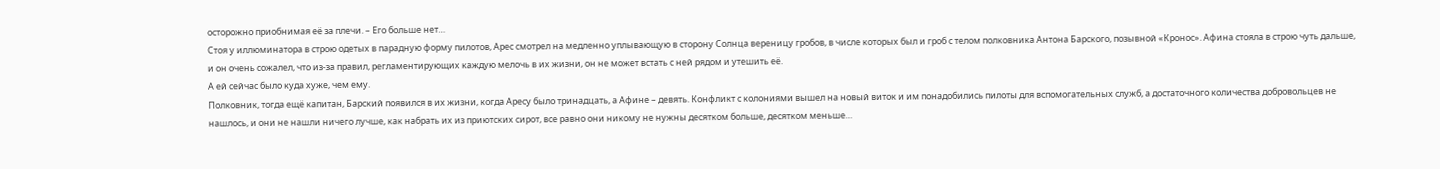осторожно приобнимая её за плечи. – Его больше нет…
Стоя у иллюминатора в строю одетых в парадную форму пилотов, Арес смотрел на медленно уплывающую в сторону Солнца вереницу гробов, в числе которых был и гроб с телом полковника Антона Барского, позывной «Кронос». Афина стояла в строю чуть дальше, и он очень сожалел, что из-за правил, регламентирующих каждую мелочь в их жизни, он не может встать с ней рядом и утешить её.
А ей сейчас было куда хуже, чем ему.
Полковник, тогда ещё капитан, Барский появился в их жизни, когда Аресу было тринадцать, а Афине – девять. Конфликт с колониями вышел на новый виток и им понадобились пилоты для вспомогательных служб, а достаточного количества добровольцев не нашлось, и они не нашли ничего лучше, как набрать их из приютских сирот, все равно они никому не нужны десятком больше, десятком меньше…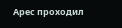Арес проходил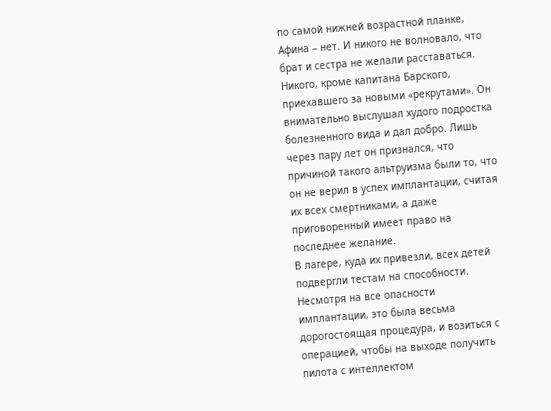по самой нижней возрастной планке, Афина – нет. И никого не волновало, что брат и сестра не желали расставаться. Никого, кроме капитана Барского, приехавшего за новыми «рекрутами». Он внимательно выслушал худого подростка болезненного вида и дал добро. Лишь через пару лет он признался, что причиной такого альтруизма были то, что он не верил в успех имплантации, считая их всех смертниками, а даже приговоренный имеет право на последнее желание.
В лагере, куда их привезли, всех детей подвергли тестам на способности. Несмотря на все опасности имплантации, это была весьма дорогостоящая процедура, и возиться с операцией, чтобы на выходе получить пилота с интеллектом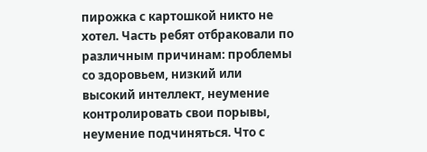пирожка с картошкой никто не хотел. Часть ребят отбраковали по различным причинам: проблемы со здоровьем, низкий или высокий интеллект, неумение контролировать свои порывы, неумение подчиняться. Что с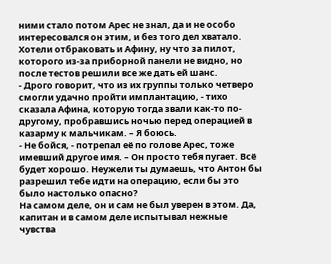ними стало потом Арес не знал, да и не особо интересовался он этим, и без того дел хватало. Хотели отбраковать и Афину, ну что за пилот, которого из-за приборной панели не видно, но после тестов решили все же дать ей шанс.
- Дрого говорит, что из их группы только четверо смогли удачно пройти имплантацию, - тихо сказала Афина, которую тогда звали как-то по-другому, пробравшись ночью перед операцией в казарму к мальчикам. – Я боюсь.
- Не бойся, - потрепал её по голове Арес, тоже имевший другое имя. – Он просто тебя пугает. Всё будет хорошо. Неужели ты думаешь, что Антон бы разрешил тебе идти на операцию, если бы это было настолько опасно?
На самом деле, он и сам не был уверен в этом. Да, капитан и в самом деле испытывал нежные чувства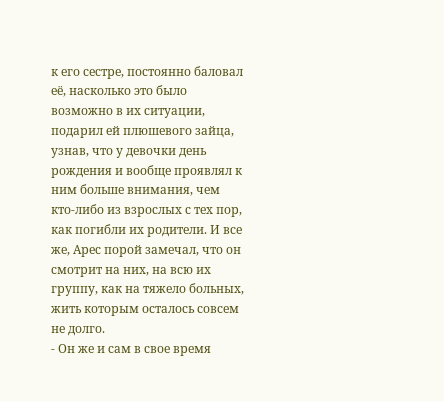к его сестре, постоянно баловал её, насколько это было возможно в их ситуации, подарил ей плюшевого зайца, узнав, что у девочки день рождения и вообще проявлял к ним больше внимания, чем кто-либо из взрослых с тех пор, как погибли их родители. И все же, Арес порой замечал, что он смотрит на них, на всю их группу, как на тяжело больных, жить которым осталось совсем не долго.
- Он же и сам в свое время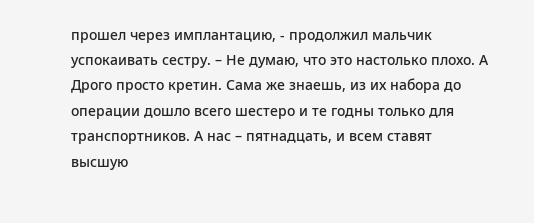прошел через имплантацию, - продолжил мальчик успокаивать сестру. – Не думаю, что это настолько плохо. А Дрого просто кретин. Сама же знаешь, из их набора до операции дошло всего шестеро и те годны только для транспортников. А нас – пятнадцать, и всем ставят высшую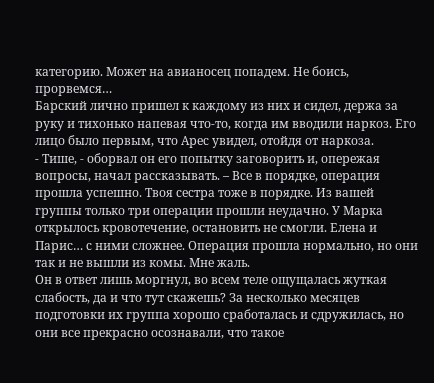категорию. Может на авианосец попадем. Не боись, прорвемся…
Барский лично пришел к каждому из них и сидел, держа за руку и тихонько напевая что-то, когда им вводили наркоз. Его лицо было первым, что Арес увидел, отойдя от наркоза.
- Тише, - оборвал он его попытку заговорить и, опережая вопросы, начал рассказывать. – Все в порядке, операция прошла успешно. Твоя сестра тоже в порядке. Из вашей группы только три операции прошли неудачно. У Марка открылось кровотечение, остановить не смогли. Елена и Парис… с ними сложнее. Операция прошла нормально, но они так и не вышли из комы. Мне жаль.
Он в ответ лишь моргнул, во всем теле ощущалась жуткая слабость, да и что тут скажешь? За несколько месяцев подготовки их группа хорошо сработалась и сдружилась, но они все прекрасно осознавали, что такое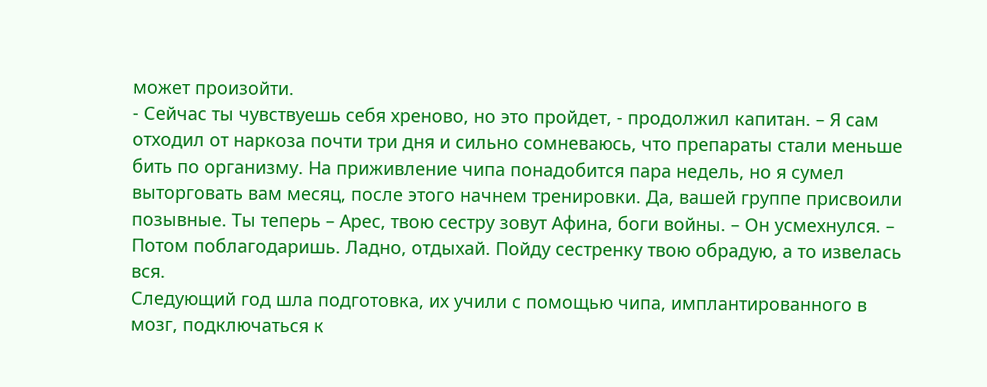может произойти.
- Сейчас ты чувствуешь себя хреново, но это пройдет, - продолжил капитан. – Я сам отходил от наркоза почти три дня и сильно сомневаюсь, что препараты стали меньше бить по организму. На приживление чипа понадобится пара недель, но я сумел выторговать вам месяц, после этого начнем тренировки. Да, вашей группе присвоили позывные. Ты теперь – Арес, твою сестру зовут Афина, боги войны. – Он усмехнулся. – Потом поблагодаришь. Ладно, отдыхай. Пойду сестренку твою обрадую, а то извелась вся.
Следующий год шла подготовка, их учили с помощью чипа, имплантированного в мозг, подключаться к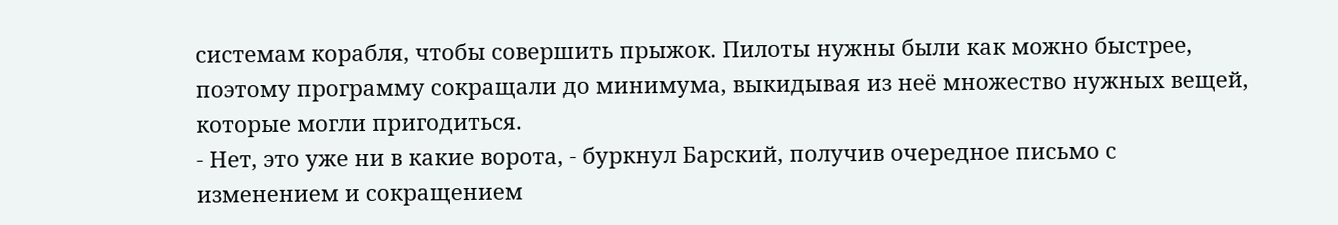системам корабля, чтобы совершить прыжок. Пилоты нужны были как можно быстрее, поэтому программу сокращали до минимума, выкидывая из неё множество нужных вещей, которые могли пригодиться.
- Нет, это уже ни в какие ворота, - буркнул Барский, получив очередное письмо с изменением и сокращением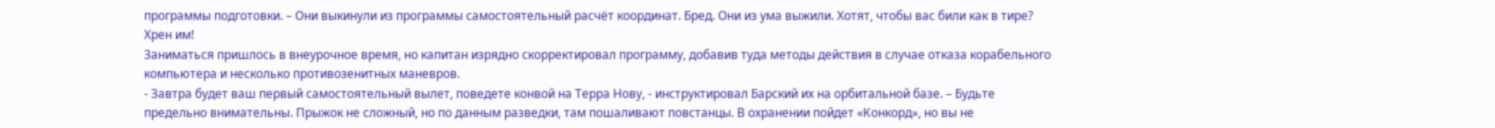программы подготовки. – Они выкинули из программы самостоятельный расчёт координат. Бред. Они из ума выжили. Хотят, чтобы вас били как в тире? Хрен им!
Заниматься пришлось в внеурочное время, но капитан изрядно скорректировал программу, добавив туда методы действия в случае отказа корабельного компьютера и несколько противозенитных маневров.
- Завтра будет ваш первый самостоятельный вылет, поведете конвой на Терра Нову, - инструктировал Барский их на орбитальной базе. – Будьте предельно внимательны. Прыжок не сложный, но по данным разведки, там пошаливают повстанцы. В охранении пойдет «Конкорд», но вы не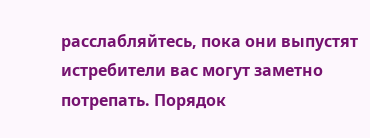расслабляйтесь, пока они выпустят истребители вас могут заметно потрепать. Порядок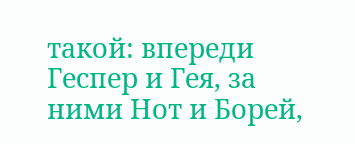такой: впереди Геспер и Гея, за ними Нот и Борей,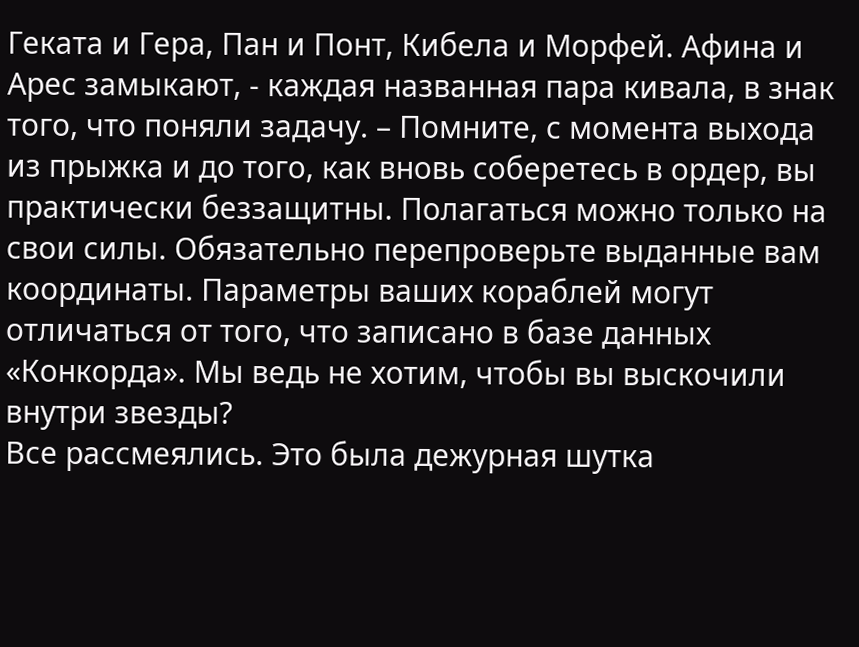Геката и Гера, Пан и Понт, Кибела и Морфей. Афина и Арес замыкают, - каждая названная пара кивала, в знак того, что поняли задачу. – Помните, с момента выхода из прыжка и до того, как вновь соберетесь в ордер, вы практически беззащитны. Полагаться можно только на свои силы. Обязательно перепроверьте выданные вам координаты. Параметры ваших кораблей могут отличаться от того, что записано в базе данных «Конкорда». Мы ведь не хотим, чтобы вы выскочили внутри звезды?
Все рассмеялись. Это была дежурная шутка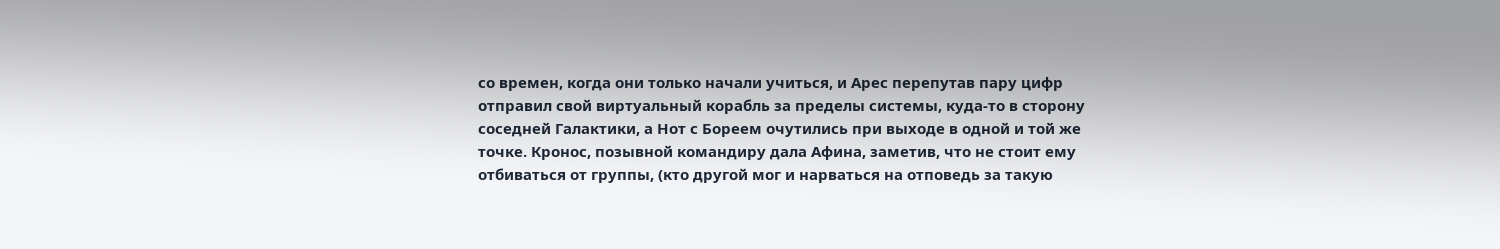со времен, когда они только начали учиться, и Арес перепутав пару цифр отправил свой виртуальный корабль за пределы системы, куда-то в сторону соседней Галактики, а Нот с Бореем очутились при выходе в одной и той же точке. Кронос, позывной командиру дала Афина, заметив, что не стоит ему отбиваться от группы, (кто другой мог и нарваться на отповедь за такую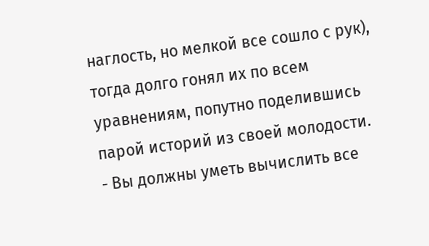наглость, но мелкой все сошло с рук), тогда долго гонял их по всем уравнениям, попутно поделившись парой историй из своей молодости.
- Вы должны уметь вычислить все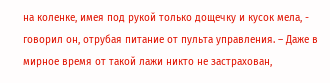на коленке, имея под рукой только дощечку и кусок мела, - говорил он, отрубая питание от пульта управления. – Даже в мирное время от такой лажи никто не застрахован,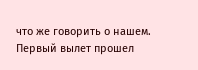что же говорить о нашем.
Первый вылет прошел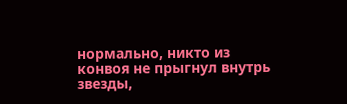нормально, никто из конвоя не прыгнул внутрь звезды,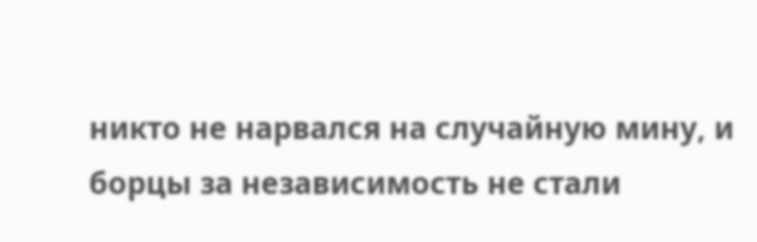никто не нарвался на случайную мину, и борцы за независимость не стали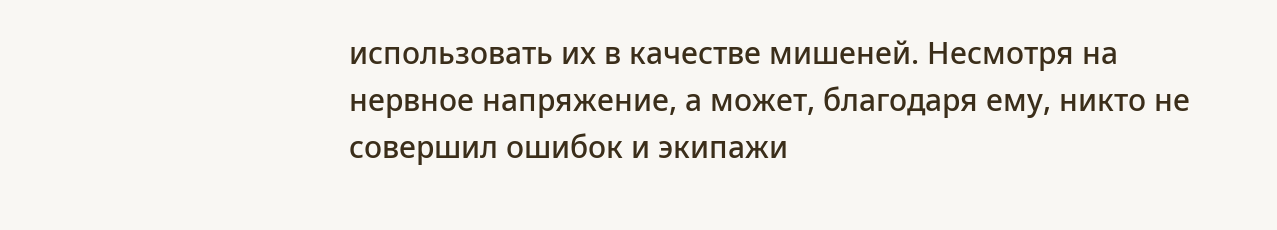использовать их в качестве мишеней. Несмотря на нервное напряжение, а может, благодаря ему, никто не совершил ошибок и экипажи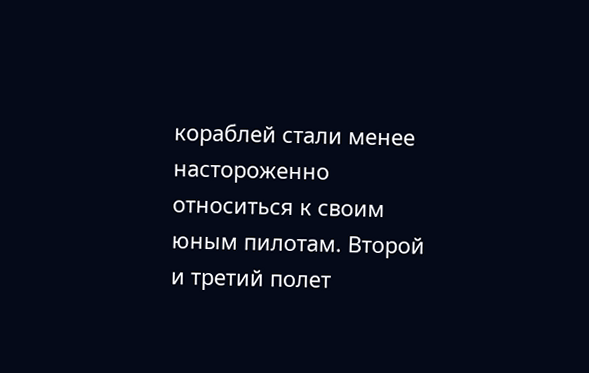кораблей стали менее настороженно относиться к своим юным пилотам. Второй и третий полет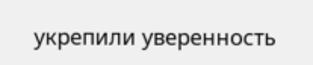укрепили уверенность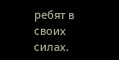ребят в своих силах.